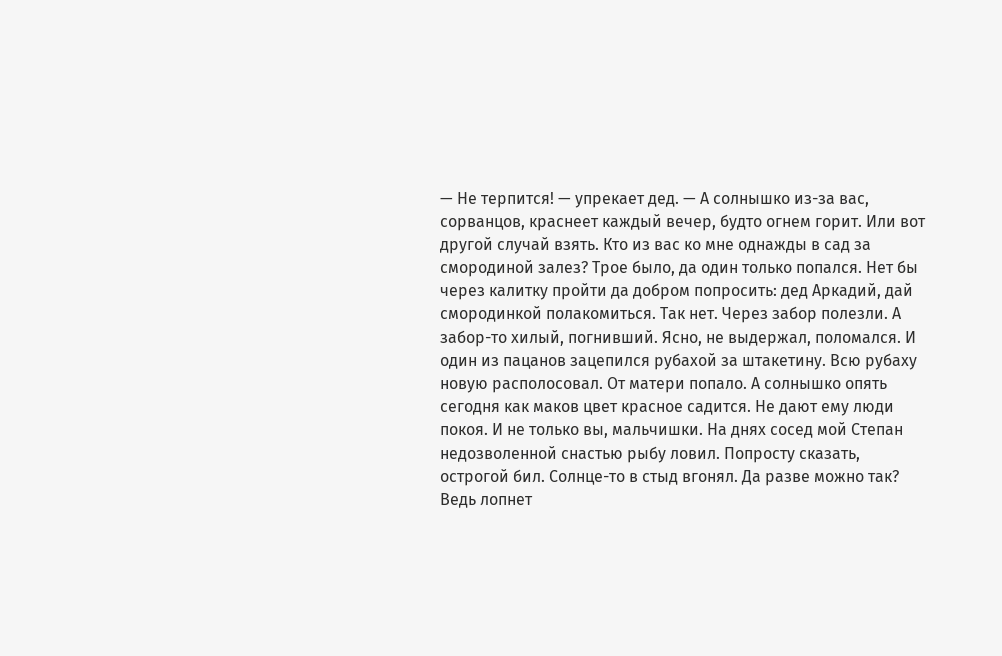— Не терпится! — упрекает дед. — А солнышко из-за вас, сорванцов, краснеет каждый вечер, будто огнем горит. Или вот другой случай взять. Кто из вас ко мне однажды в сад за смородиной залез? Трое было, да один только попался. Нет бы через калитку пройти да добром попросить: дед Аркадий, дай смородинкой полакомиться. Так нет. Через забор полезли. А забор-то хилый, погнивший. Ясно, не выдержал, поломался. И один из пацанов зацепился рубахой за штакетину. Всю рубаху новую располосовал. От матери попало. А солнышко опять сегодня как маков цвет красное садится. Не дают ему люди покоя. И не только вы, мальчишки. На днях сосед мой Степан недозволенной снастью рыбу ловил. Попросту сказать, острогой бил. Солнце-то в стыд вгонял. Да разве можно так? Ведь лопнет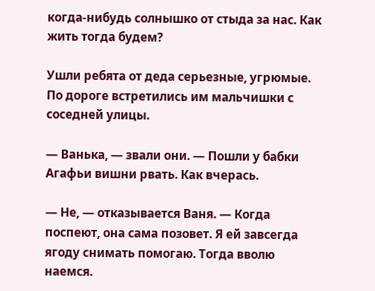когда-нибудь солнышко от стыда за нас. Как жить тогда будем?

Ушли ребята от деда серьезные, угрюмые. По дороге встретились им мальчишки с соседней улицы.

— Ванька, — звали они. — Пошли у бабки Агафьи вишни рвать. Как вчерась.

— Не, — отказывается Ваня. — Когда поспеют, она сама позовет. Я ей завсегда ягоду снимать помогаю. Тогда вволю наемся.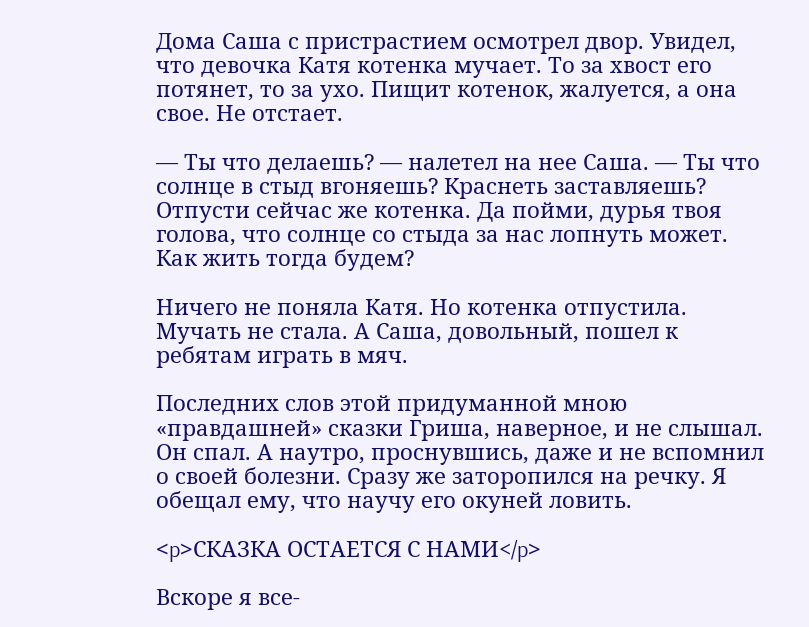Дома Саша с пристрастием осмотрел двор. Увидел, что девочка Катя котенка мучает. То за хвост его потянет, то за ухо. Пищит котенок, жалуется, а она свое. Не отстает.

— Ты что делаешь? — налетел на нее Саша. — Ты что солнце в стыд вгоняешь? Краснеть заставляешь? Отпусти сейчас же котенка. Да пойми, дурья твоя голова, что солнце со стыда за нас лопнуть может. Как жить тогда будем?

Ничего не поняла Катя. Но котенка отпустила. Мучать не стала. А Саша, довольный, пошел к ребятам играть в мяч.

Последних слов этой придуманной мною «правдашней» сказки Гриша, наверное, и не слышал. Он спал. А наутро, проснувшись, даже и не вспомнил о своей болезни. Сразу же заторопился на речку. Я обещал ему, что научу его окуней ловить.

<p>СКАЗКА ОСТАЕТСЯ С НАМИ</p>

Вскоре я все-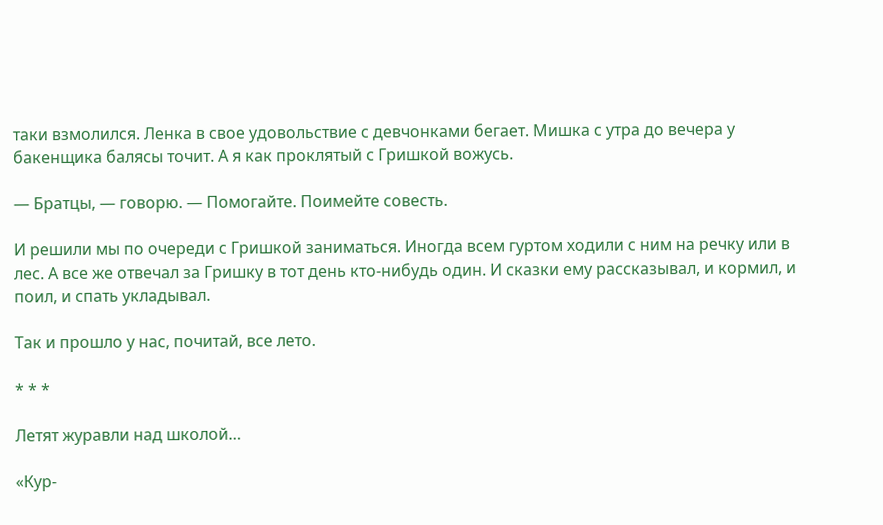таки взмолился. Ленка в свое удовольствие с девчонками бегает. Мишка с утра до вечера у бакенщика балясы точит. А я как проклятый с Гришкой вожусь.

— Братцы, — говорю. — Помогайте. Поимейте совесть.

И решили мы по очереди с Гришкой заниматься. Иногда всем гуртом ходили с ним на речку или в лес. А все же отвечал за Гришку в тот день кто-нибудь один. И сказки ему рассказывал, и кормил, и поил, и спать укладывал.

Так и прошло у нас, почитай, все лето.

* * *

Летят журавли над школой…

«Кур-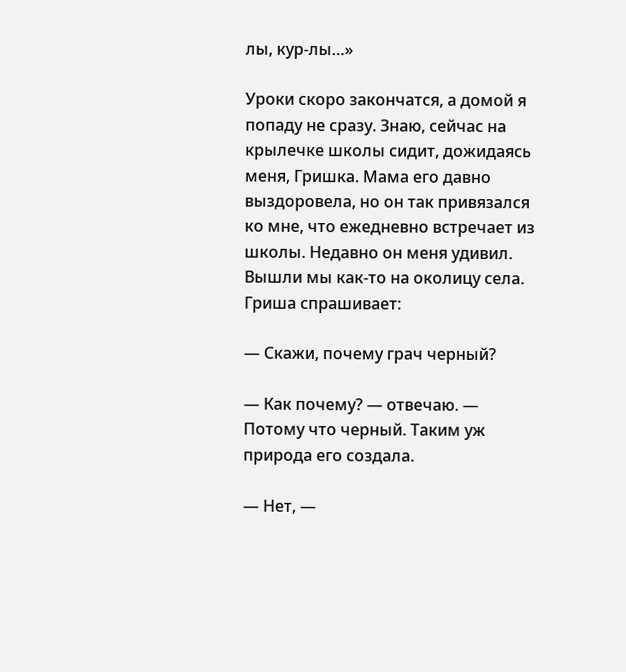лы, кур-лы…»

Уроки скоро закончатся, а домой я попаду не сразу. Знаю, сейчас на крылечке школы сидит, дожидаясь меня, Гришка. Мама его давно выздоровела, но он так привязался ко мне, что ежедневно встречает из школы. Недавно он меня удивил. Вышли мы как-то на околицу села. Гриша спрашивает:

— Скажи, почему грач черный?

— Как почему? — отвечаю. — Потому что черный. Таким уж природа его создала.

— Нет, —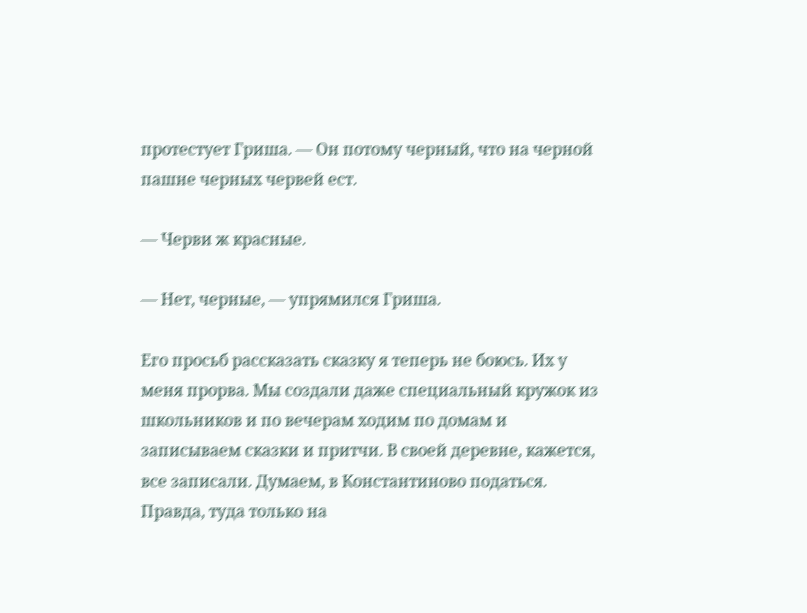протестует Гриша. — Он потому черный, что на черной пашне черных червей ест.

— Черви ж красные.

— Нет, черные, — упрямился Гриша.

Его просьб рассказать сказку я теперь не боюсь. Их у меня прорва. Мы создали даже специальный кружок из школьников и по вечерам ходим по домам и записываем сказки и притчи. В своей деревне, кажется, все записали. Думаем, в Константиново податься. Правда, туда только на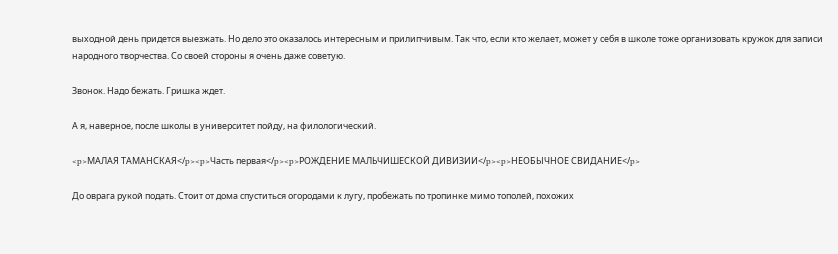выходной день придется выезжать. Но дело это оказалось интересным и прилипчивым. Так что, если кто желает, может у себя в школе тоже организовать кружок для записи народного творчества. Со своей стороны я очень даже советую.

Звонок. Надо бежать. Гришка ждет.

А я, наверное, после школы в университет пойду, на филологический.

<p>МАЛАЯ ТАМАНСКАЯ</p><p>Часть первая</p><p>РОЖДЕНИЕ МАЛЬЧИШЕСКОЙ ДИВИЗИИ</p><p>НЕОБЫЧНОЕ СВИДАНИЕ</p>

До оврага рукой подать. Стоит от дома спуститься огородами к лугу, пробежать по тропинке мимо тополей, похожих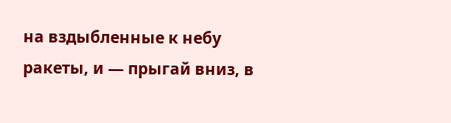на вздыбленные к небу ракеты, и — прыгай вниз, в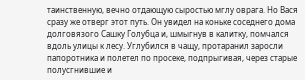таинственную, вечно отдающую сыростью мглу оврага. Но Вася сразу же отверг этот путь. Он увидел на коньке соседнего дома долговязого Сашку Голубца и, шмыгнув в калитку, помчался вдоль улицы к лесу. Углубился в чащу, протаранил заросли папоротника и полетел по просеке, подпрыгивая, через старые полусгнившие и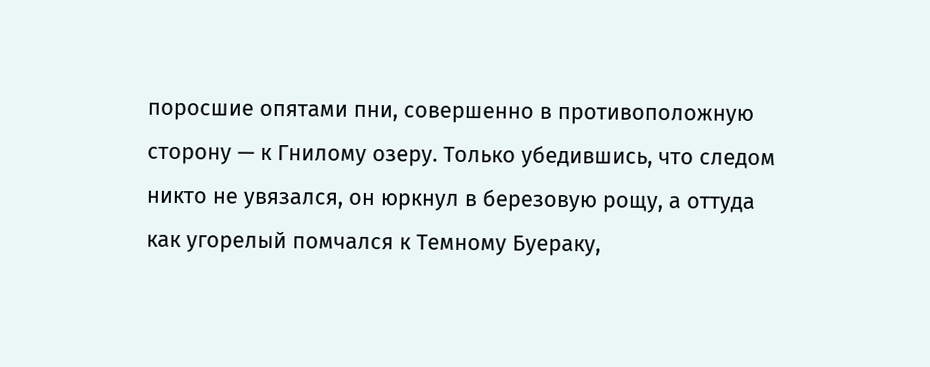поросшие опятами пни, совершенно в противоположную сторону — к Гнилому озеру. Только убедившись, что следом никто не увязался, он юркнул в березовую рощу, а оттуда как угорелый помчался к Темному Буераку,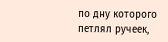по дну которого петлял ручеек,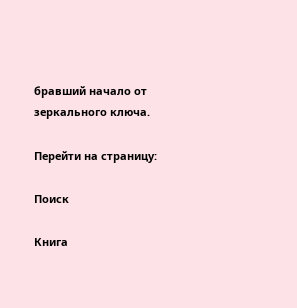бравший начало от зеркального ключа.

Перейти на страницу:

Поиск

Книга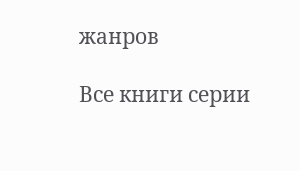жанров

Все книги серии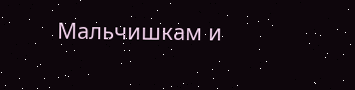Мальчишкам и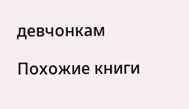девчонкам

Похожие книги